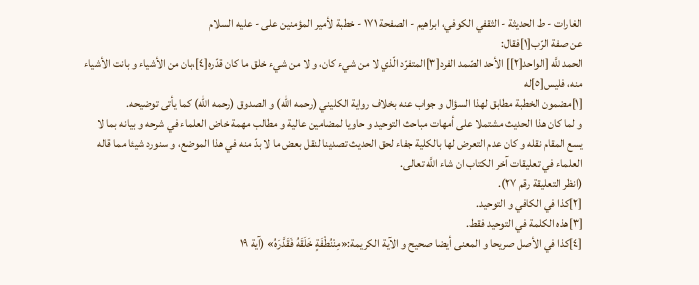الغارات - ط الحديثة - الثقفي الکوفي، ابراهیم - الصفحة ١٧١ - خطبة لأمير المؤمنين على - عليه السلام
عن صفة الرّب[١]فقال:
الحمد للَّه [الواحد[٢]] الأحد الصّمد الفرد[٣]المتفرّد الّذي لا من شيء كان، و لا من شيء خلق ما كان قدّره[٤]،بان من الأشياء و بانت الأشياء منه، فليس[٥]له
[١]مضمون الخطبة مطابق لهذا السؤال و جواب عنه بخلاف رواية الكليني (رحمه الله) و الصدوق (رحمه الله) كما يأتى توضيحه.
و لما كان هذا الحديث مشتملا على أمهات مباحث التوحيد و حاويا لمضامين عالية و مطالب مهمة خاض العلماء في شرحه و بيانه بما لا يسع المقام نقله و كان عدم التعرض لها بالكلية جفاء لحق الحديث تصدينا لنقل بعض ما لا بدّ منه في هذا الموضع، و سنورد شيئا مما قاله العلماء في تعليقات آخر الكتاب ان شاء اللَّه تعالى.
(انظر التعليقة رقم ٢٧).
[٢]كذا في الكافي و التوحيد.
[٣]هذه الكلمة في التوحيد فقط.
[٤]كذا في الأصل صريحا و المعنى أيضا صحيح و الآية الكريمة:«مِنْنُطْفَةٍ خَلَقَهُ فَقَدَّرَهُ» (آية ١٩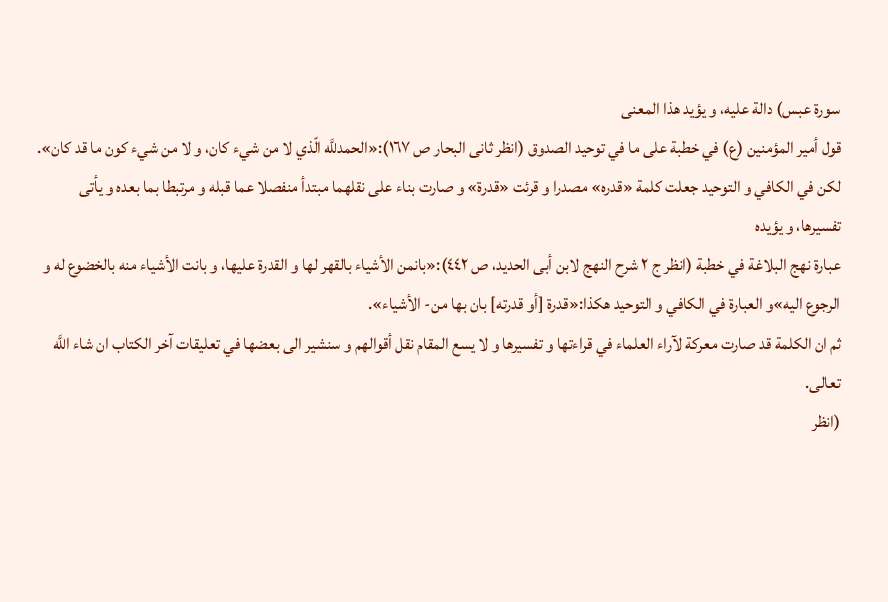سورة عبس) دالة عليه، و يؤيد هذا المعنى
قول أمير المؤمنين (ع) في خطبة على ما في توحيد الصدوق (انظر ثانى البحار ص ١٦٧):«الحمدللَّه الّذي لا من شيء كان، و لا من شيء كون ما قد كان».
لكن في الكافي و التوحيد جعلت كلمة «قدره» مصدرا و قرئت «قدرة» و صارت بناء على نقلهما مبتدأ منفصلا عما قبله و مرتبطا بما بعده و يأتى تفسيرها، و يؤيده
عبارة نهج البلاغة في خطبة (انظر ج ٢ شرح النهج لابن أبى الحديد، ص ٤٤٢):«بانمن الأشياء بالقهر لها و القدرة عليها، و بانت الأشياء منه بالخضوع له و الرجوع اليه»و العبارة في الكافي و التوحيد هكذا:«قدرة [أو قدرته] بان بها من- الأشياء».
ثم ان الكلمة قد صارت معركة لآراء العلماء في قراءتها و تفسيرها و لا يسع المقام نقل أقوالهم و سنشير الى بعضها في تعليقات آخر الكتاب ان شاء اللَّه تعالى.
(انظر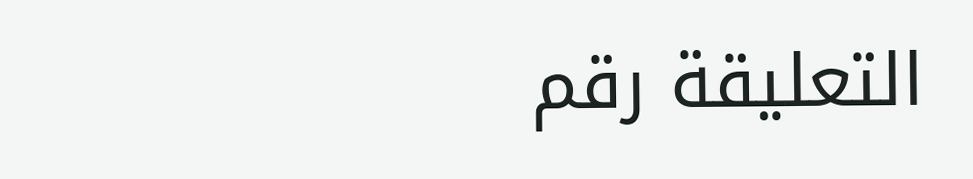التعليقة رقم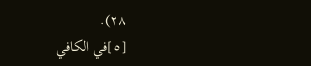٢٨).
[٥]في الكافي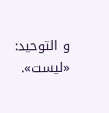و التوحيد: «ليست».